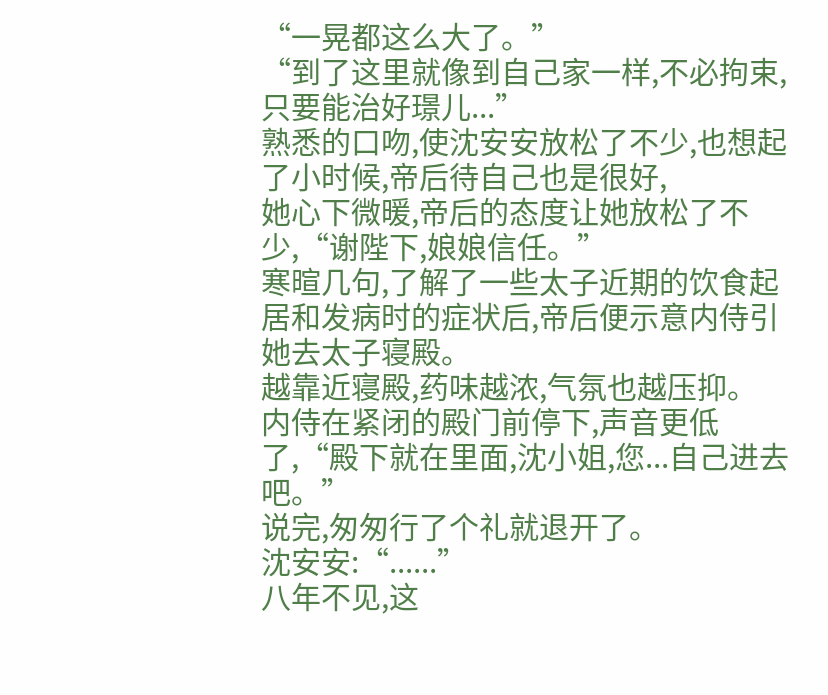“一晃都这么大了。”
“到了这里就像到自己家一样,不必拘束,只要能治好璟儿...”
熟悉的口吻,使沈安安放松了不少,也想起了小时候,帝后待自己也是很好,
她心下微暖,帝后的态度让她放松了不少,“谢陛下,娘娘信任。”
寒暄几句,了解了一些太子近期的饮食起居和发病时的症状后,帝后便示意内侍引她去太子寝殿。
越靠近寝殿,药味越浓,气氛也越压抑。
内侍在紧闭的殿门前停下,声音更低了,“殿下就在里面,沈小姐,您...自己进去吧。”
说完,匆匆行了个礼就退开了。
沈安安:“......”
八年不见,这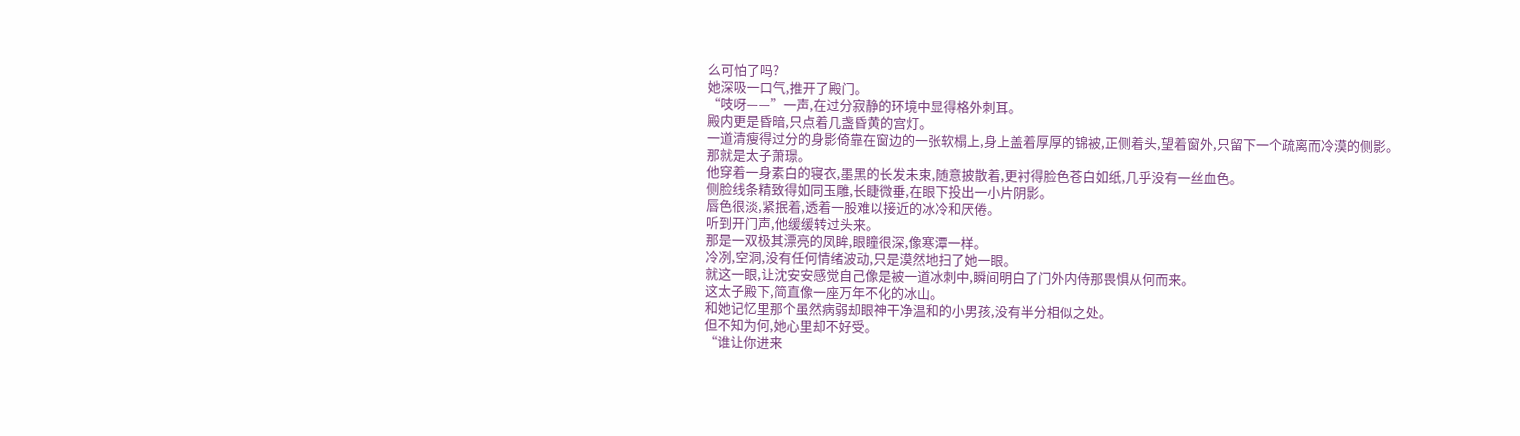么可怕了吗?
她深吸一口气,推开了殿门。
“吱呀——”一声,在过分寂静的环境中显得格外刺耳。
殿内更是昏暗,只点着几盏昏黄的宫灯。
一道清瘦得过分的身影倚靠在窗边的一张软榻上,身上盖着厚厚的锦被,正侧着头,望着窗外,只留下一个疏离而冷漠的侧影。
那就是太子萧璟。
他穿着一身素白的寝衣,墨黑的长发未束,随意披散着,更衬得脸色苍白如纸,几乎没有一丝血色。
侧脸线条精致得如同玉雕,长睫微垂,在眼下投出一小片阴影。
唇色很淡,紧抿着,透着一股难以接近的冰冷和厌倦。
听到开门声,他缓缓转过头来。
那是一双极其漂亮的凤眸,眼瞳很深,像寒潭一样。
冷冽,空洞,没有任何情绪波动,只是漠然地扫了她一眼。
就这一眼,让沈安安感觉自己像是被一道冰刺中,瞬间明白了门外内侍那畏惧从何而来。
这太子殿下,简直像一座万年不化的冰山。
和她记忆里那个虽然病弱却眼神干净温和的小男孩,没有半分相似之处。
但不知为何,她心里却不好受。
“谁让你进来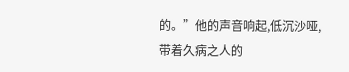的。”他的声音响起,低沉沙哑,带着久病之人的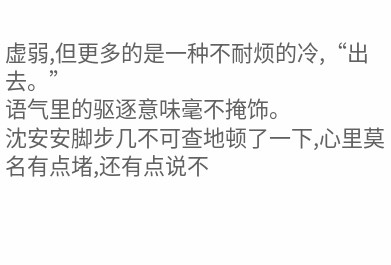虚弱,但更多的是一种不耐烦的冷,“出去。”
语气里的驱逐意味毫不掩饰。
沈安安脚步几不可查地顿了一下,心里莫名有点堵,还有点说不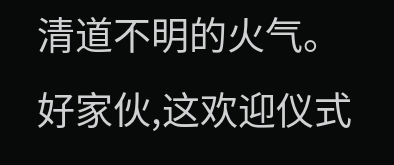清道不明的火气。
好家伙,这欢迎仪式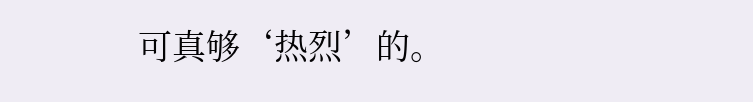可真够‘热烈’的。